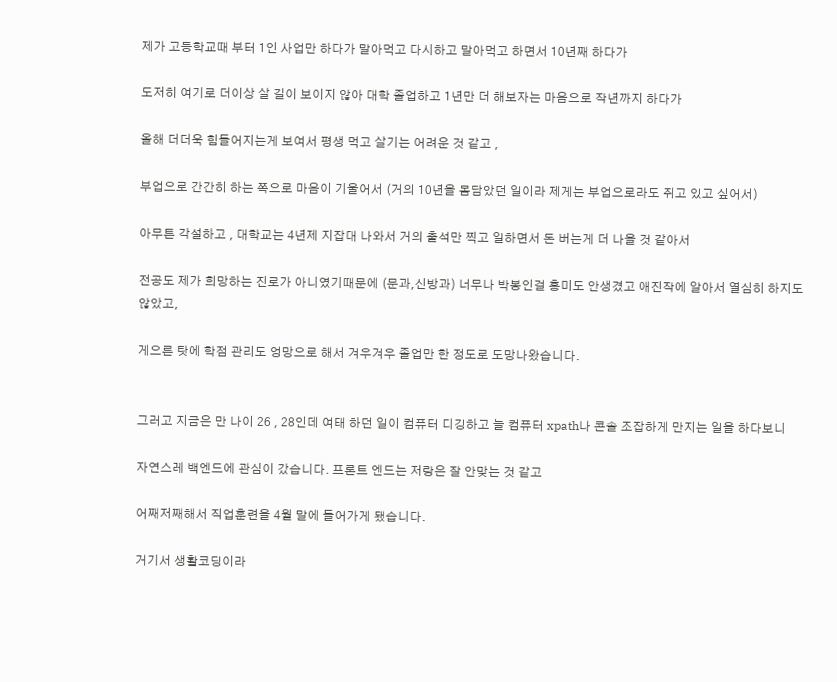제가 고등학교때 부터 1인 사업만 하다가 말아먹고 다시하고 말아먹고 하면서 10년째 하다가

도저히 여기로 더이상 살 길이 보이지 않아 대학 졸업하고 1년만 더 해보자는 마음으로 작년까지 하다가

올해 더더욱 힘들어지는게 보여서 평생 먹고 살기는 어려운 것 같고 ,

부업으로 간간히 하는 쪽으로 마음이 기울어서 (거의 10년을 몸담았던 일이라 제게는 부업으로라도 쥐고 있고 싶어서)

아무튼 각설하고 , 대학교는 4년제 지잡대 나와서 거의 출석만 찍고 일하면서 돈 버는게 더 나을 것 같아서

전공도 제가 희망하는 진로가 아니였기때문에 (문과,신방과) 너무나 박봉인걸 흥미도 안생겼고 애진작에 알아서 열심히 하지도 않았고,

게으른 탓에 학점 관리도 엉망으로 해서 겨우겨우 졸업만 한 정도로 도망나왔습니다.


그러고 지금은 만 나이 26 , 28인데 여태 하던 일이 컴퓨터 디깅하고 늘 컴퓨터 xpath나 콘솔 조잡하게 만지는 일을 하다보니

자연스레 백엔드에 관심이 갔습니다. 프론트 엔드는 저랑은 잘 안맞는 것 같고

어째저째해서 직업훈련을 4월 말에 들어가게 됐습니다.

거기서 생활코딩이라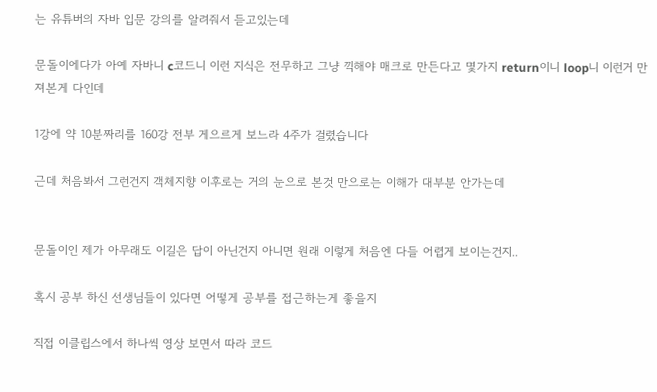는 유튜버의 자바 입문 강의를 알려줘서 듣고있는데

문돌이에다가 아예 자바니 c코드니 이런 지식은 전무하고 그냥 끽해야 매크로 만든다고 몇가지 return이니 loop니 이런거 만져본게 다인데

1강에 약 10분짜리를 160강 전부 게으르게 보느라 4주가 걸렸습니다

근데 처음봐서 그런건지 객체지향 이후로는 거의 눈으로 본것 만으로는 이해가 대부분 안가는데


문돌이인 제가 아무래도 이길은 답이 아닌건지 아니면 원래 이렇게 처음엔 다들 어렵게 보이는건지..

혹시 공부 하신 선생님들이 있다면 어떻게 공부를 접근하는게 좋을지

직접 이클립스에서 하나씩 영상 보면서 따라 코드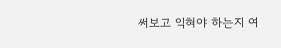써보고 익혀야 하는지 여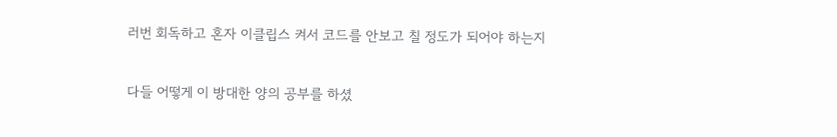러번 회독하고 혼자 이클립스 켜서 코드를 안보고 칠 정도가 되어야 하는지

다들 어떻게 이 방대한 양의 공부를 하셨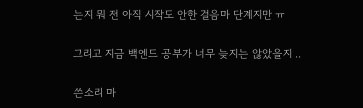는지 뭐 전 아직 시작도 안한 걸음마 단계지만 ㅠ

그리고 지금 백엔드 공부가 너무 늦지는 않았을지 ..

쓴소리 마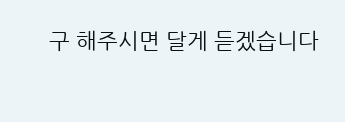구 해주시면 달게 듣겠습니다